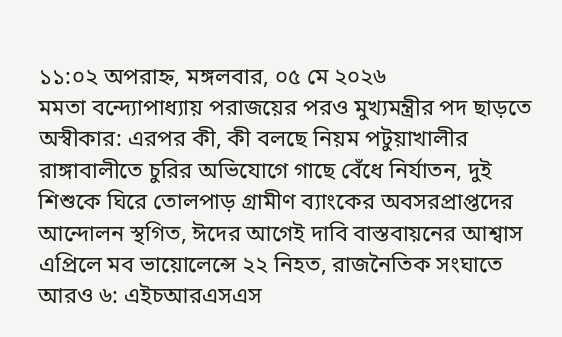১১:০২ অপরাহ্ন, মঙ্গলবার, ০৫ মে ২০২৬
মমতা বন্দ্যোপাধ্যায় পরাজয়ের পরও মুখ্যমন্ত্রীর পদ ছাড়তে অস্বীকার: এরপর কী, কী বলছে নিয়ম পটুয়াখালীর রাঙ্গাবালীতে চুরির অভিযোগে গাছে বেঁধে নির্যাতন, দুই শিশুকে ঘিরে তোলপাড় গ্রামীণ ব্যাংকের অবসরপ্রাপ্তদের আন্দোলন স্থগিত, ঈদের আগেই দাবি বাস্তবায়নের আশ্বাস এপ্রিলে মব ভায়োলেন্সে ২২ নিহত, রাজনৈতিক সংঘাতে আরও ৬: এইচআরএসএস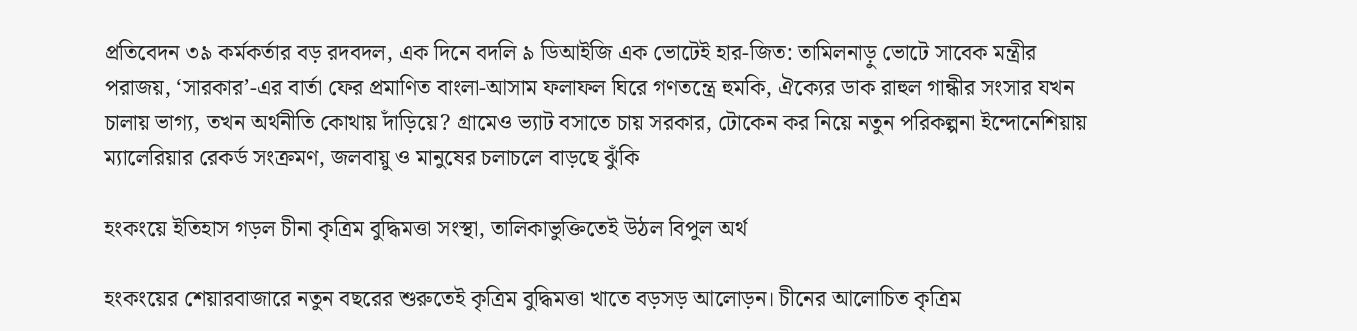প্রতিবেদন ৩৯ কর্মকর্তার বড় রদবদল, এক দিনে বদলি ৯ ডিআইজি এক ভোটেই হার-জিত: তামিলনাড়ু ভোটে সাবেক মন্ত্রীর পরাজয়, ‘সারকার’-এর বার্তা ফের প্রমাণিত বাংলা-আসাম ফলাফল ঘিরে গণতন্ত্রে হুমকি, ঐক্যের ডাক রাহুল গান্ধীর সংসার যখন চালায় ভাগ্য, তখন অর্থনীতি কোথায় দাঁড়িয়ে? গ্রামেও ভ্যাট বসাতে চায় সরকার, টোকেন কর নিয়ে নতুন পরিকল্পনা ইন্দোনেশিয়ায় ম্যালেরিয়ার রেকর্ড সংক্রমণ, জলবায়ু ও মানুষের চলাচলে বাড়ছে ঝুঁকি

হংকংয়ে ইতিহাস গড়ল চীনা কৃত্রিম বুদ্ধিমত্তা সংস্থা, তালিকাভুক্তিতেই উঠল বিপুল অর্থ

হংকংয়ের শেয়ারবাজারে নতুন বছরের শুরুতেই কৃত্রিম বুদ্ধিমত্তা খাতে বড়সড় আলোড়ন। চীনের আলোচিত কৃত্রিম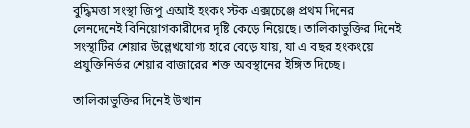বুদ্ধিমত্তা সংস্থা জিপু এআই হংকং স্টক এক্সচেঞ্জে প্রথম দিনের লেনদেনেই বিনিয়োগকারীদের দৃষ্টি কেড়ে নিয়েছে। তালিকাভুক্তির দিনেই সংস্থাটির শেয়ার উল্লেখযোগ্য হারে বেড়ে যায়, যা এ বছর হংকংয়ে প্রযুক্তিনির্ভর শেয়ার বাজারের শক্ত অবস্থানের ইঙ্গিত দিচ্ছে।

তালিকাভুক্তির দিনেই উত্থান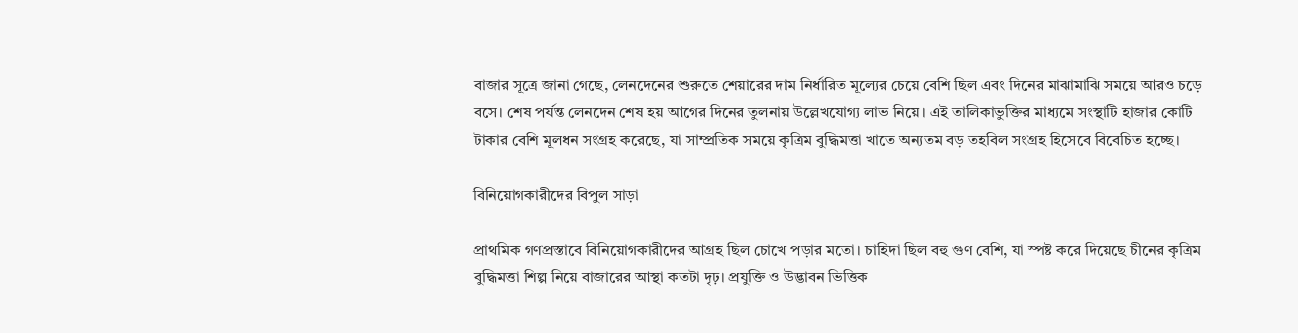বাজার সূত্রে জানা গেছে, লেনদেনের শুরুতে শেয়ারের দাম নির্ধারিত মূল্যের চেয়ে বেশি ছিল এবং দিনের মাঝামাঝি সময়ে আরও চড়ে বসে। শেষ পর্যন্ত লেনদেন শেষ হয় আগের দিনের তুলনায় উল্লেখযোগ্য লাভ নিয়ে। এই তালিকাভুক্তির মাধ্যমে সংস্থাটি হাজার কোটি টাকার বেশি মূলধন সংগ্রহ করেছে, যা সাম্প্রতিক সময়ে কৃত্রিম বুদ্ধিমত্তা খাতে অন্যতম বড় তহবিল সংগ্রহ হিসেবে বিবেচিত হচ্ছে।

বিনিয়োগকারীদের বিপুল সাড়া

প্রাথমিক গণপ্রস্তাবে বিনিয়োগকারীদের আগ্রহ ছিল চোখে পড়ার মতো। চাহিদা ছিল বহু গুণ বেশি, যা স্পষ্ট করে দিয়েছে চীনের কৃত্রিম বুদ্ধিমত্তা শিল্প নিয়ে বাজারের আস্থা কতটা দৃঢ়। প্রযুক্তি ও উদ্ভাবন ভিত্তিক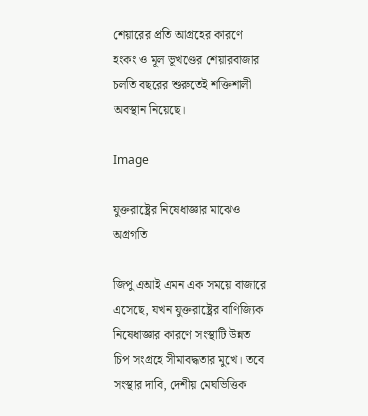শেয়ারের প্রতি আগ্রহের কারণে হংকং ও মূল ভূখণ্ডের শেয়ারবাজার চলতি বছরের শুরুতেই শক্তিশালী অবস্থান নিয়েছে।

Image

যুক্তরাষ্ট্রের নিষেধাজ্ঞার মাঝেও অগ্রগতি

জিপু এআই এমন এক সময়ে বাজারে এসেছে, যখন যুক্তরাষ্ট্রের বাণিজ্যিক নিষেধাজ্ঞার কারণে সংস্থাটি উন্নত চিপ সংগ্রহে সীমাবদ্ধতার মুখে। তবে সংস্থার দাবি, দেশীয় মেঘভিত্তিক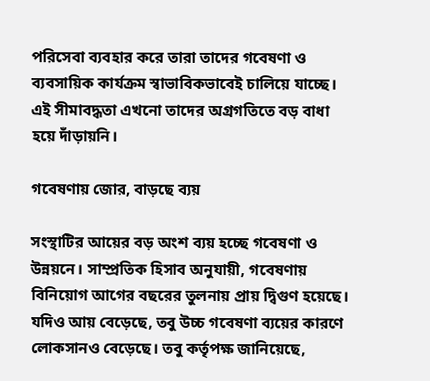পরিসেবা ব্যবহার করে তারা তাদের গবেষণা ও ব্যবসায়িক কার্যক্রম স্বাভাবিকভাবেই চালিয়ে যাচ্ছে। এই সীমাবদ্ধতা এখনো তাদের অগ্রগতিতে বড় বাধা হয়ে দাঁড়ায়নি।

গবেষণায় জোর, বাড়ছে ব্যয়

সংস্থাটির আয়ের বড় অংশ ব্যয় হচ্ছে গবেষণা ও উন্নয়নে। সাম্প্রতিক হিসাব অনুযায়ী, গবেষণায় বিনিয়োগ আগের বছরের তুলনায় প্রায় দ্বিগুণ হয়েছে। যদিও আয় বেড়েছে, তবু উচ্চ গবেষণা ব্যয়ের কারণে লোকসানও বেড়েছে। তবু কর্তৃপক্ষ জানিয়েছে,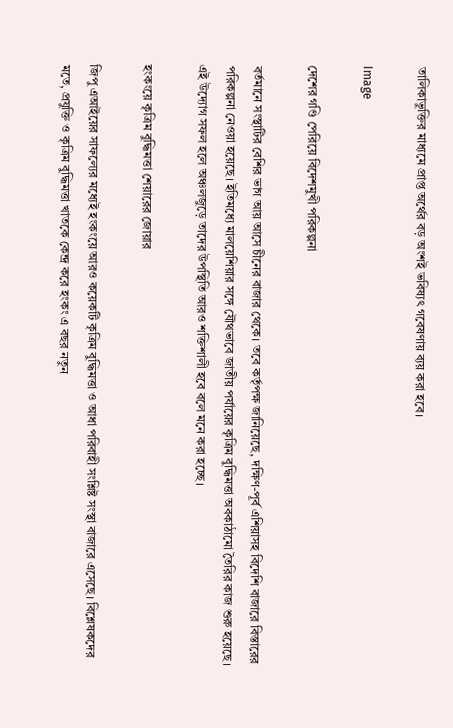তালিকাভুক্তির মাধ্যমে প্রাপ্ত অর্থের বড় অংশই ভবিষ্যৎ গবেষণায় ব্যয় করা হবে।

Image

দেশের গণ্ডি পেরিয়ে বিদেশমুখী পরিকল্পনা

বর্তমানে সংস্থাটির বেশির ভাগ আয় আসে চীনের বাজার থেকে। তবে কর্তৃপক্ষ জানিয়েছে, দক্ষিণ-পূর্ব এশিয়াসহ বিদেশি বাজারে বিস্তারের পরিকল্পনা নেওয়া হয়েছে। ইতিমধ্যে মালয়েশিয়ার সঙ্গে যৌথভাবে জাতীয় পর্যায়ের কৃত্রিম বুদ্ধিমত্তা অবকাঠামো তৈরির কাজ শুরু হয়েছে। এই উদ্যোগ সফল হলে অঞ্চলজুড়ে তাদের উপস্থিতি আরও শক্তিশালী হবে বলে মনে করা হচ্ছে।

হংকংয়ে কৃত্রিম বুদ্ধিমত্তা শেয়ারের জোয়ার

জিপু এআইয়ের সাফল্যের মধ্যেই হংকংয়ে আরও কয়েকটি কৃত্রিম বুদ্ধিমত্তা ও আধা পরিবাহী সংশ্লিষ্ট সংস্থা বাজারে এসেছে। বিশ্লেষকদের মতে, প্রযুক্তি ও কৃত্রিম বুদ্ধিমত্তা খাতকে কেন্দ্র করে হংকং এ বছর নতুন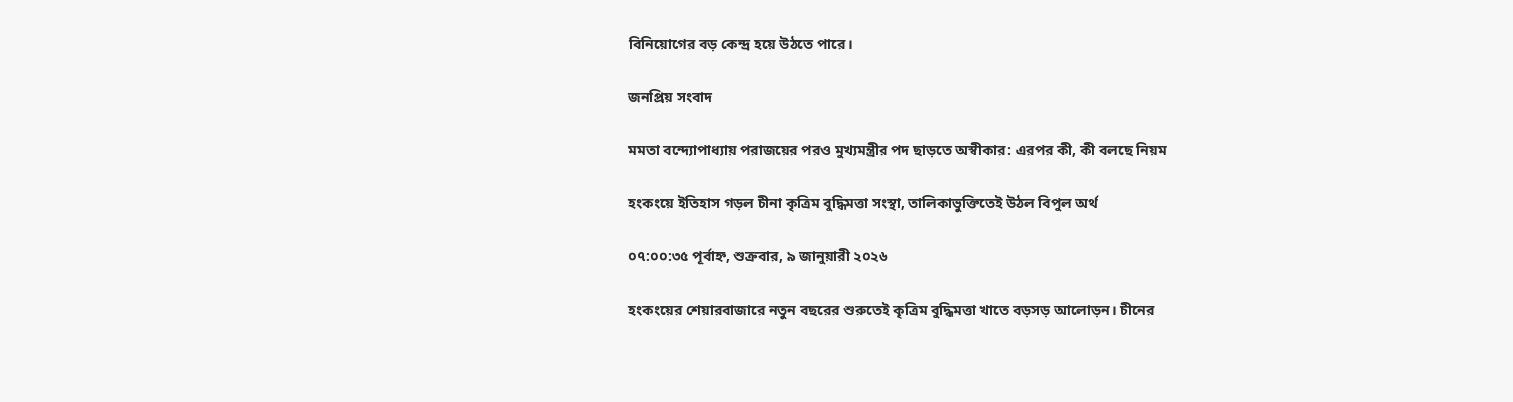বিনিয়োগের বড় কেন্দ্র হয়ে উঠতে পারে।

জনপ্রিয় সংবাদ

মমতা বন্দ্যোপাধ্যায় পরাজয়ের পরও মুখ্যমন্ত্রীর পদ ছাড়তে অস্বীকার: এরপর কী, কী বলছে নিয়ম

হংকংয়ে ইতিহাস গড়ল চীনা কৃত্রিম বুদ্ধিমত্তা সংস্থা, তালিকাভুক্তিতেই উঠল বিপুল অর্থ

০৭:০০:৩৫ পূর্বাহ্ন, শুক্রবার, ৯ জানুয়ারী ২০২৬

হংকংয়ের শেয়ারবাজারে নতুন বছরের শুরুতেই কৃত্রিম বুদ্ধিমত্তা খাতে বড়সড় আলোড়ন। চীনের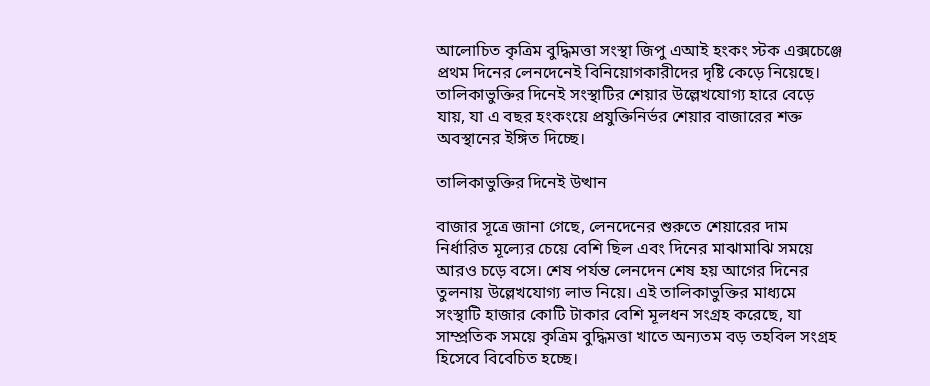আলোচিত কৃত্রিম বুদ্ধিমত্তা সংস্থা জিপু এআই হংকং স্টক এক্সচেঞ্জে প্রথম দিনের লেনদেনেই বিনিয়োগকারীদের দৃষ্টি কেড়ে নিয়েছে। তালিকাভুক্তির দিনেই সংস্থাটির শেয়ার উল্লেখযোগ্য হারে বেড়ে যায়, যা এ বছর হংকংয়ে প্রযুক্তিনির্ভর শেয়ার বাজারের শক্ত অবস্থানের ইঙ্গিত দিচ্ছে।

তালিকাভুক্তির দিনেই উত্থান

বাজার সূত্রে জানা গেছে, লেনদেনের শুরুতে শেয়ারের দাম নির্ধারিত মূল্যের চেয়ে বেশি ছিল এবং দিনের মাঝামাঝি সময়ে আরও চড়ে বসে। শেষ পর্যন্ত লেনদেন শেষ হয় আগের দিনের তুলনায় উল্লেখযোগ্য লাভ নিয়ে। এই তালিকাভুক্তির মাধ্যমে সংস্থাটি হাজার কোটি টাকার বেশি মূলধন সংগ্রহ করেছে, যা সাম্প্রতিক সময়ে কৃত্রিম বুদ্ধিমত্তা খাতে অন্যতম বড় তহবিল সংগ্রহ হিসেবে বিবেচিত হচ্ছে।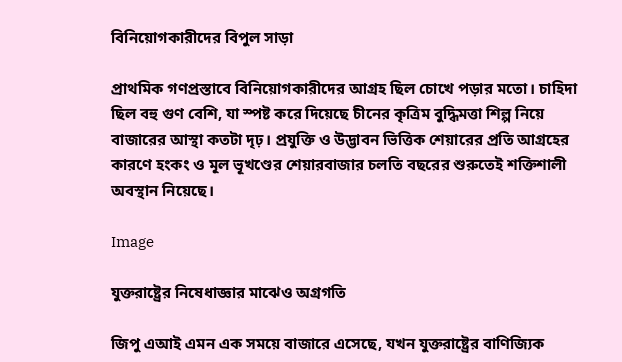বিনিয়োগকারীদের বিপুল সাড়া

প্রাথমিক গণপ্রস্তাবে বিনিয়োগকারীদের আগ্রহ ছিল চোখে পড়ার মতো। চাহিদা ছিল বহু গুণ বেশি, যা স্পষ্ট করে দিয়েছে চীনের কৃত্রিম বুদ্ধিমত্তা শিল্প নিয়ে বাজারের আস্থা কতটা দৃঢ়। প্রযুক্তি ও উদ্ভাবন ভিত্তিক শেয়ারের প্রতি আগ্রহের কারণে হংকং ও মূল ভূখণ্ডের শেয়ারবাজার চলতি বছরের শুরুতেই শক্তিশালী অবস্থান নিয়েছে।

Image

যুক্তরাষ্ট্রের নিষেধাজ্ঞার মাঝেও অগ্রগতি

জিপু এআই এমন এক সময়ে বাজারে এসেছে, যখন যুক্তরাষ্ট্রের বাণিজ্যিক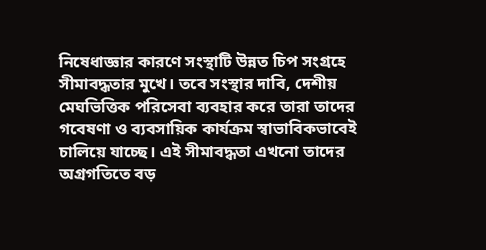নিষেধাজ্ঞার কারণে সংস্থাটি উন্নত চিপ সংগ্রহে সীমাবদ্ধতার মুখে। তবে সংস্থার দাবি, দেশীয় মেঘভিত্তিক পরিসেবা ব্যবহার করে তারা তাদের গবেষণা ও ব্যবসায়িক কার্যক্রম স্বাভাবিকভাবেই চালিয়ে যাচ্ছে। এই সীমাবদ্ধতা এখনো তাদের অগ্রগতিতে বড়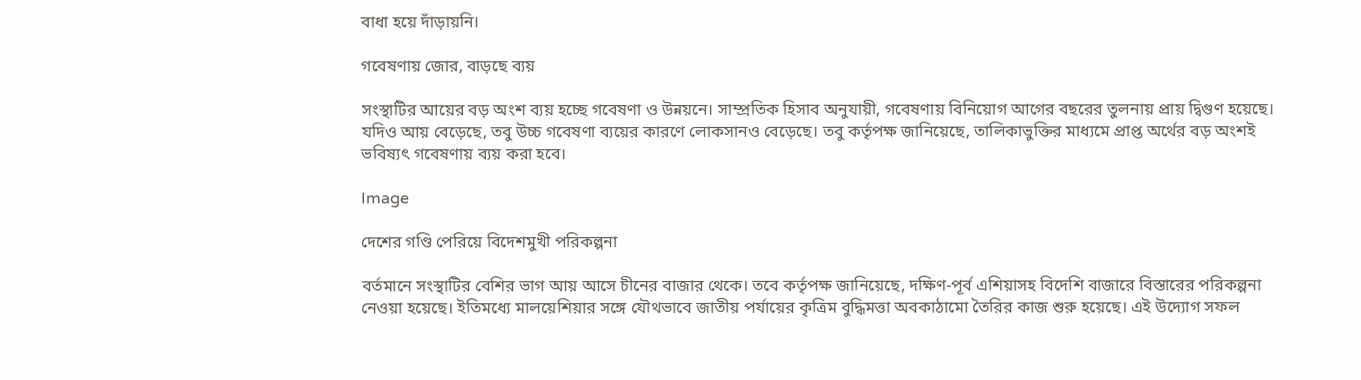বাধা হয়ে দাঁড়ায়নি।

গবেষণায় জোর, বাড়ছে ব্যয়

সংস্থাটির আয়ের বড় অংশ ব্যয় হচ্ছে গবেষণা ও উন্নয়নে। সাম্প্রতিক হিসাব অনুযায়ী, গবেষণায় বিনিয়োগ আগের বছরের তুলনায় প্রায় দ্বিগুণ হয়েছে। যদিও আয় বেড়েছে, তবু উচ্চ গবেষণা ব্যয়ের কারণে লোকসানও বেড়েছে। তবু কর্তৃপক্ষ জানিয়েছে, তালিকাভুক্তির মাধ্যমে প্রাপ্ত অর্থের বড় অংশই ভবিষ্যৎ গবেষণায় ব্যয় করা হবে।

Image

দেশের গণ্ডি পেরিয়ে বিদেশমুখী পরিকল্পনা

বর্তমানে সংস্থাটির বেশির ভাগ আয় আসে চীনের বাজার থেকে। তবে কর্তৃপক্ষ জানিয়েছে, দক্ষিণ-পূর্ব এশিয়াসহ বিদেশি বাজারে বিস্তারের পরিকল্পনা নেওয়া হয়েছে। ইতিমধ্যে মালয়েশিয়ার সঙ্গে যৌথভাবে জাতীয় পর্যায়ের কৃত্রিম বুদ্ধিমত্তা অবকাঠামো তৈরির কাজ শুরু হয়েছে। এই উদ্যোগ সফল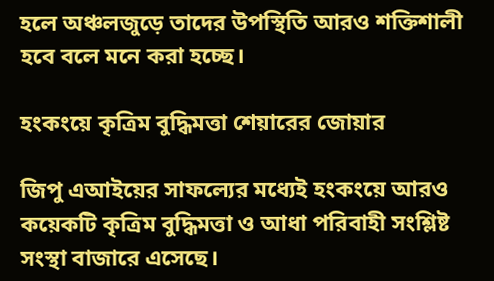হলে অঞ্চলজুড়ে তাদের উপস্থিতি আরও শক্তিশালী হবে বলে মনে করা হচ্ছে।

হংকংয়ে কৃত্রিম বুদ্ধিমত্তা শেয়ারের জোয়ার

জিপু এআইয়ের সাফল্যের মধ্যেই হংকংয়ে আরও কয়েকটি কৃত্রিম বুদ্ধিমত্তা ও আধা পরিবাহী সংশ্লিষ্ট সংস্থা বাজারে এসেছে।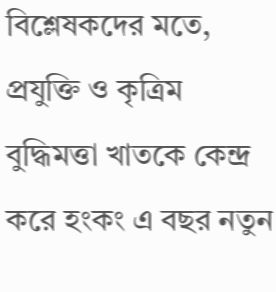বিশ্লেষকদের মতে, প্রযুক্তি ও কৃত্রিম বুদ্ধিমত্তা খাতকে কেন্দ্র করে হংকং এ বছর নতুন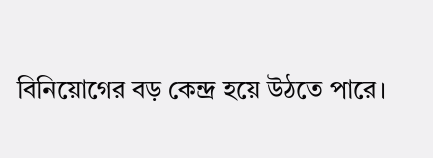বিনিয়োগের বড় কেন্দ্র হয়ে উঠতে পারে।